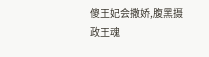傻王妃会撒娇,腹黑摄政王魂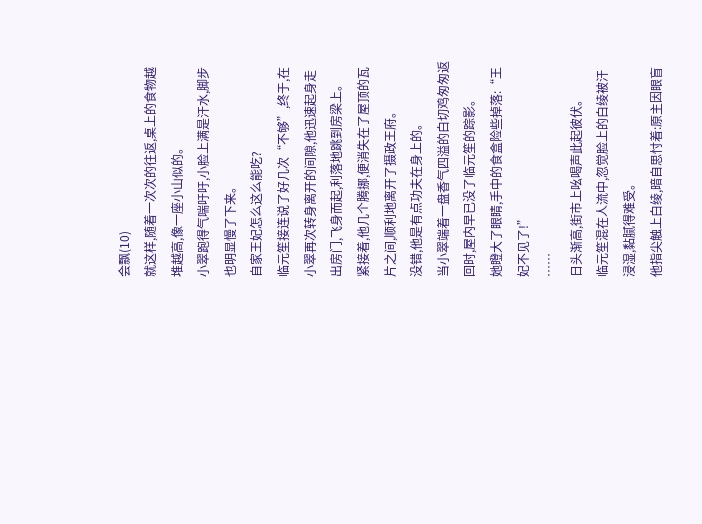会飘(10)
就这样,随着一次次的往返,桌上的食物越堆越高,像一座小山似的。
小翠跑得气喘吁吁,小脸上满是汗水,脚步也明显慢了下来。
自家王妃怎么这么能吃?
临元笙接连说了好几次“不够”,终于,在小翠再次转身离开的间隙,他迅速起身走出房门,飞身而起,利落地跳到房梁上。
紧接着,他几个腾挪,便消失在了屋顶的瓦片之间,顺利地离开了摄政王府。
没错,他是有点功夫在身上的。
当小翠端着一盘香气四溢的白切鸡匆匆返回时,屋内早已没了临元笙的踪影。
她瞪大了眼睛,手中的食盒险些掉落:“王妃不见了!”
……
日头渐高,街市上吆喝声此起彼伏。
临元笙混在人流中,忽觉脸上的白绫被汗浸湿,黏腻得难受。
他指尖触上白绫,暗自思忖着:原主因眼盲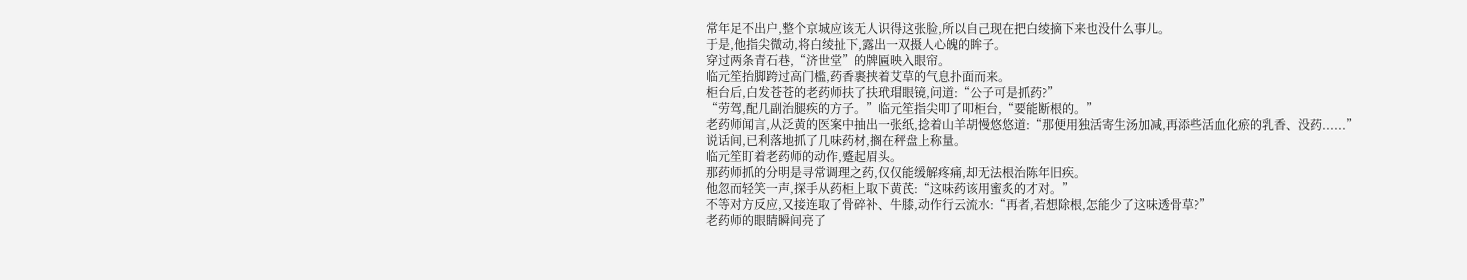常年足不出户,整个京城应该无人识得这张脸,所以自己现在把白绫摘下来也没什么事儿。
于是,他指尖微动,将白绫扯下,露出一双摄人心魄的眸子。
穿过两条青石巷,“济世堂”的牌匾映入眼帘。
临元笙抬脚跨过高门槛,药香裹挟着艾草的气息扑面而来。
柜台后,白发苍苍的老药师扶了扶玳瑁眼镜,问道:“公子可是抓药?”
“劳驾,配几副治腿疾的方子。”临元笙指尖叩了叩柜台,“要能断根的。”
老药师闻言,从泛黄的医案中抽出一张纸,捻着山羊胡慢悠悠道:“那便用独活寄生汤加减,再添些活血化瘀的乳香、没药......”
说话间,已利落地抓了几味药材,搁在秤盘上称量。
临元笙盯着老药师的动作,蹙起眉头。
那药师抓的分明是寻常调理之药,仅仅能缓解疼痛,却无法根治陈年旧疾。
他忽而轻笑一声,探手从药柜上取下黄芪:“这味药该用蜜炙的才对。”
不等对方反应,又接连取了骨碎补、牛膝,动作行云流水:“再者,若想除根,怎能少了这味透骨草?”
老药师的眼睛瞬间亮了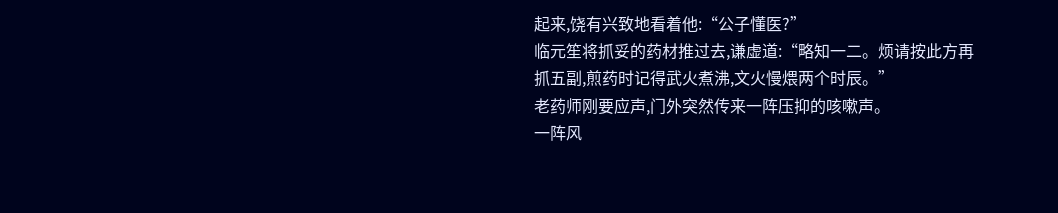起来,饶有兴致地看着他:“公子懂医?”
临元笙将抓妥的药材推过去,谦虚道:“略知一二。烦请按此方再抓五副,煎药时记得武火煮沸,文火慢煨两个时辰。”
老药师刚要应声,门外突然传来一阵压抑的咳嗽声。
一阵风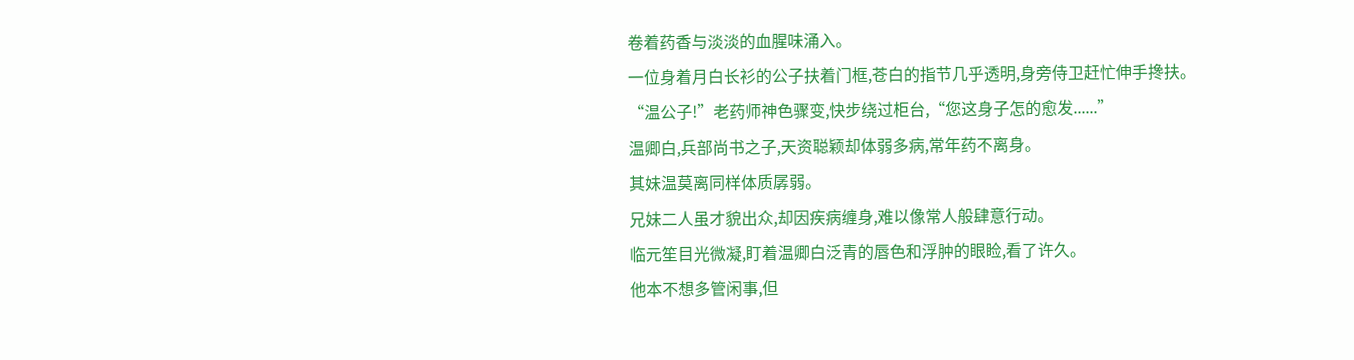卷着药香与淡淡的血腥味涌入。
一位身着月白长衫的公子扶着门框,苍白的指节几乎透明,身旁侍卫赶忙伸手搀扶。
“温公子!”老药师神色骤变,快步绕过柜台,“您这身子怎的愈发......”
温卿白,兵部尚书之子,天资聪颖却体弱多病,常年药不离身。
其妹温莫离同样体质孱弱。
兄妹二人虽才貌出众,却因疾病缠身,难以像常人般肆意行动。
临元笙目光微凝,盯着温卿白泛青的唇色和浮肿的眼睑,看了许久。
他本不想多管闲事,但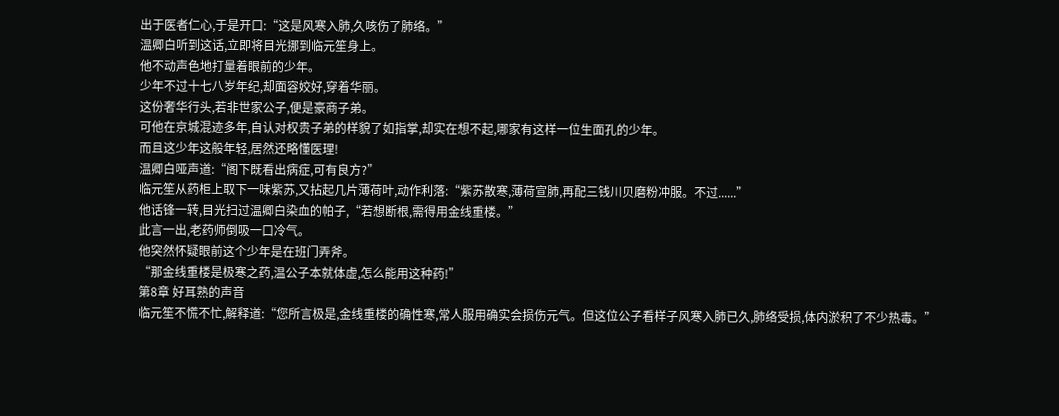出于医者仁心,于是开口:“这是风寒入肺,久咳伤了肺络。”
温卿白听到这话,立即将目光挪到临元笙身上。
他不动声色地打量着眼前的少年。
少年不过十七八岁年纪,却面容姣好,穿着华丽。
这份奢华行头,若非世家公子,便是豪商子弟。
可他在京城混迹多年,自认对权贵子弟的样貌了如指掌,却实在想不起,哪家有这样一位生面孔的少年。
而且这少年这般年轻,居然还略懂医理!
温卿白哑声道:“阁下既看出病症,可有良方?”
临元笙从药柜上取下一味紫苏,又拈起几片薄荷叶,动作利落:“紫苏散寒,薄荷宣肺,再配三钱川贝磨粉冲服。不过......”
他话锋一转,目光扫过温卿白染血的帕子,“若想断根,需得用金线重楼。”
此言一出,老药师倒吸一口冷气。
他突然怀疑眼前这个少年是在班门弄斧。
“那金线重楼是极寒之药,温公子本就体虚,怎么能用这种药!”
第8章 好耳熟的声音
临元笙不慌不忙,解释道:“您所言极是,金线重楼的确性寒,常人服用确实会损伤元气。但这位公子看样子风寒入肺已久,肺络受损,体内淤积了不少热毒。”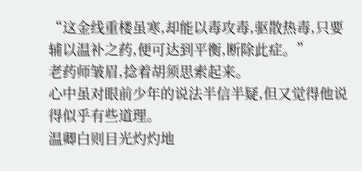“这金线重楼虽寒,却能以毒攻毒,驱散热毒,只要辅以温补之药,便可达到平衡,断除此症。”
老药师皱眉,捻着胡须思索起来。
心中虽对眼前少年的说法半信半疑,但又觉得他说得似乎有些道理。
温卿白则目光灼灼地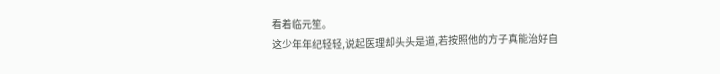看着临元笙。
这少年年纪轻轻,说起医理却头头是道,若按照他的方子真能治好自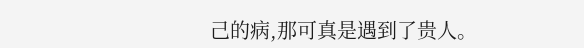己的病,那可真是遇到了贵人。